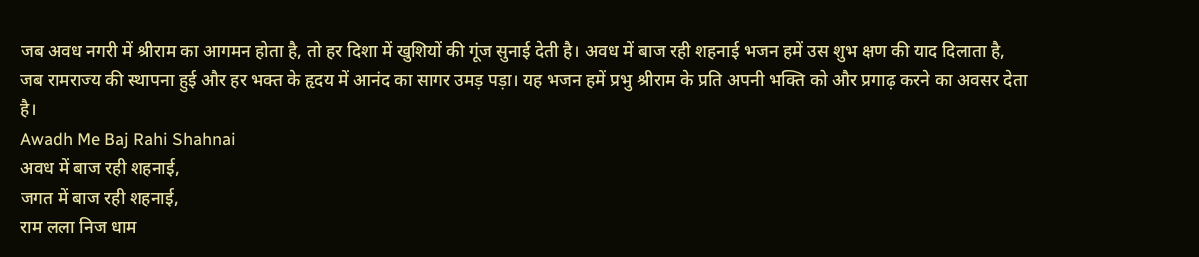जब अवध नगरी में श्रीराम का आगमन होता है, तो हर दिशा में खुशियों की गूंज सुनाई देती है। अवध में बाज रही शहनाई भजन हमें उस शुभ क्षण की याद दिलाता है, जब रामराज्य की स्थापना हुई और हर भक्त के हृदय में आनंद का सागर उमड़ पड़ा। यह भजन हमें प्रभु श्रीराम के प्रति अपनी भक्ति को और प्रगाढ़ करने का अवसर देता है।
Awadh Me Baj Rahi Shahnai
अवध में बाज रही शहनाई,
जगत में बाज रही शहनाई,
राम लला निज धाम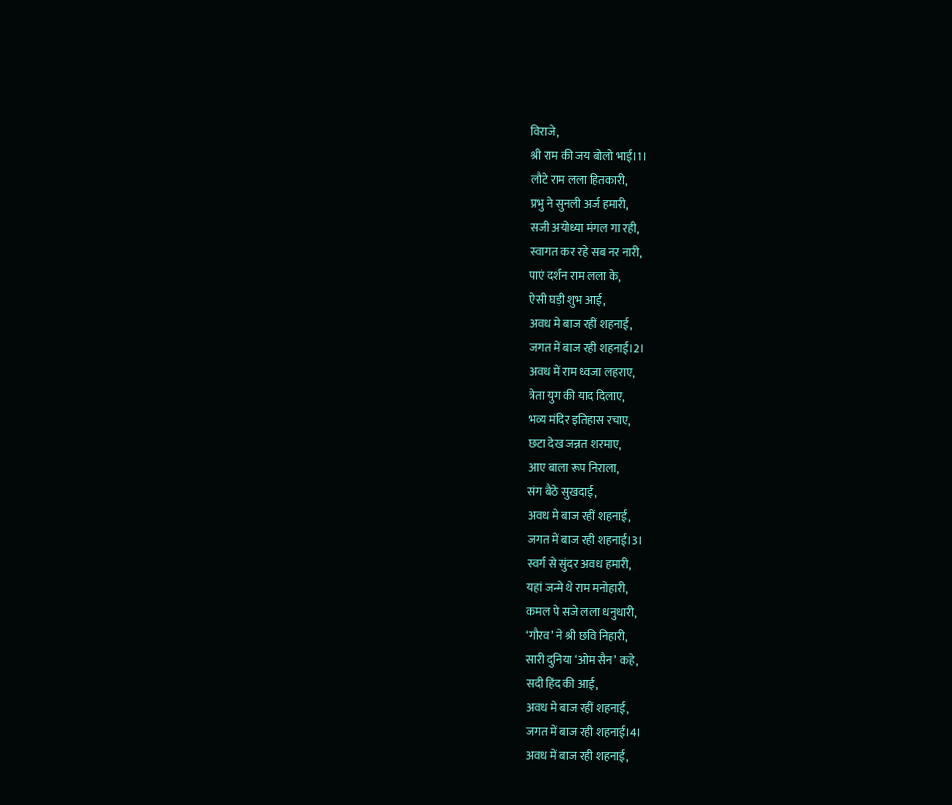विराजे,
श्री राम की जय बोलो भाई।1।
लौटे राम लला हितकारी,
प्रभु ने सुनली अर्ज हमारी,
सजी अयोध्या मंगल गा रही,
स्वागत कर रहे सब नर नारी,
पाएं दर्शन राम लला के,
ऐसी घड़ी शुभ आई,
अवध मे बाज रहीं शहनाई,
जगत में बाज रही शहनाई।2।
अवध में राम ध्वजा लहराए,
त्रेता युग की याद दिलाए,
भव्य मंदिर इतिहास रचाए,
छटा देख जन्नत शरमाए,
आए बाला रूप निराला,
संग बैठे सुखदाई,
अवध मे बाज रहीं शहनाई,
जगत में बाज रही शहनाई।3।
स्वर्ग से सुंदर अवध हमारी,
यहां जन्मे थे राम मनोहारी,
कमल पे सजे लला धनुधारी,
‘गौरव’ ने श्री छवि निहारी,
सारी दुनिया ‘ओम सैन’ कहे,
सदी हिंद की आई,
अवध मे बाज रहीं शहनाई,
जगत में बाज रही शहनाई।4।
अवध में बाज रही शहनाई,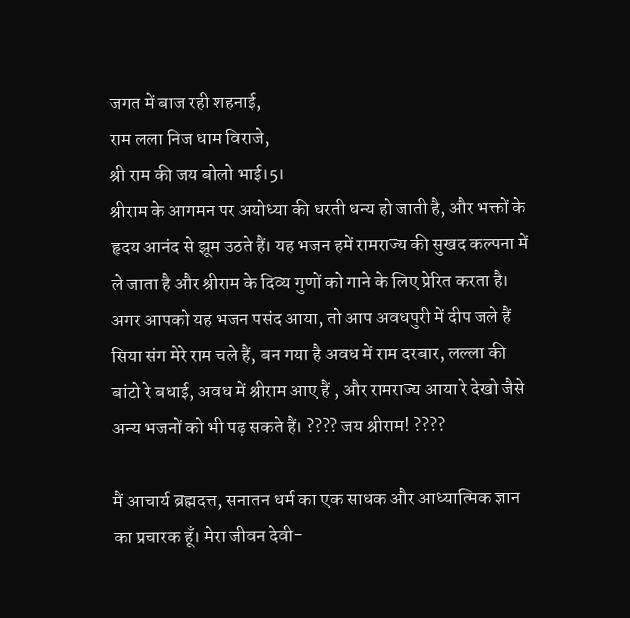जगत में बाज रही शहनाई,
राम लला निज धाम विराजे,
श्री राम की जय बोलो भाई।5।
श्रीराम के आगमन पर अयोध्या की धरती धन्य हो जाती है, और भक्तों के हृदय आनंद से झूम उठते हैं। यह भजन हमें रामराज्य की सुखद कल्पना में ले जाता है और श्रीराम के दिव्य गुणों को गाने के लिए प्रेरित करता है। अगर आपको यह भजन पसंद आया, तो आप अवधपुरी में दीप जले हैं सिया संग मेरे राम चले हैं, बन गया है अवध में राम दरबार, लल्ला की बांटो रे बधाई, अवध में श्रीराम आए हैं , और रामराज्य आया रे देखो जैसे अन्य भजनों को भी पढ़ सकते हैं। ???? जय श्रीराम! ????

मैं आचार्य ब्रह्मदत्त, सनातन धर्म का एक साधक और आध्यात्मिक ज्ञान का प्रचारक हूँ। मेरा जीवन देवी-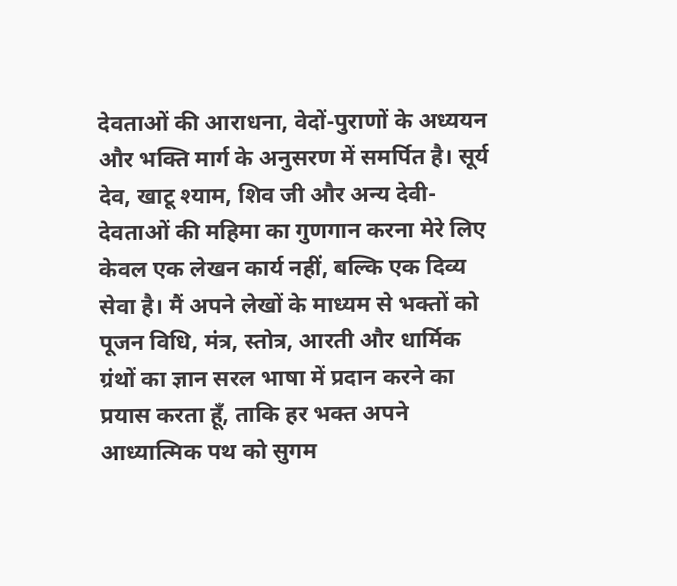देवताओं की आराधना, वेदों-पुराणों के अध्ययन और भक्ति मार्ग के अनुसरण में समर्पित है। सूर्य देव, खाटू श्याम, शिव जी और अन्य देवी-देवताओं की महिमा का गुणगान करना मेरे लिए केवल एक लेखन कार्य नहीं, बल्कि एक दिव्य सेवा है। मैं अपने लेखों के माध्यम से भक्तों को पूजन विधि, मंत्र, स्तोत्र, आरती और धार्मिक ग्रंथों का ज्ञान सरल भाषा में प्रदान करने का प्रयास करता हूँ, ताकि हर भक्त अपने आध्यात्मिक पथ को सुगम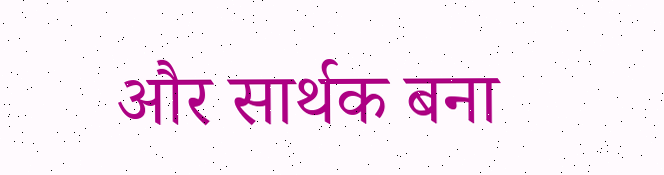और सार्थक बना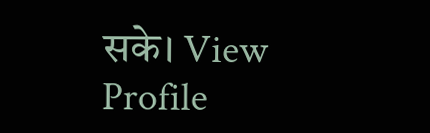सके। View Profile